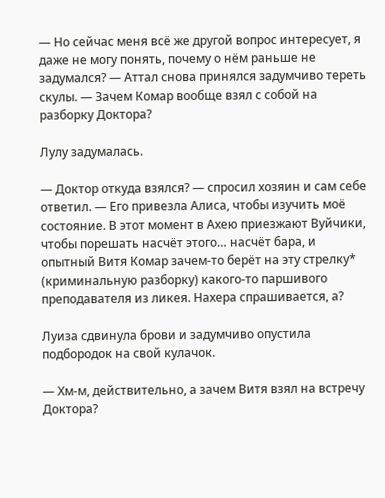— Но сейчас меня всё же другой вопрос интересует, я даже не могу понять, почему о нём раньше не задумался? — Аттал снова принялся задумчиво тереть скулы. — Зачем Комар вообще взял с собой на разборку Доктора?

Лулу задумалась.

— Доктор откуда взялся? — спросил хозяин и сам себе ответил. — Его привезла Алиса, чтобы изучить моё состояние. В этот момент в Ахею приезжают Вуйчики, чтобы порешать насчёт этого… насчёт бара, и опытный Витя Комар зачем-то берёт на эту стрелку* (криминальную разборку) какого-то паршивого преподавателя из ликея. Нахера спрашивается, а?

Луиза сдвинула брови и задумчиво опустила подбородок на свой кулачок.

— Хм-м, действительно, а зачем Витя взял на встречу Доктора?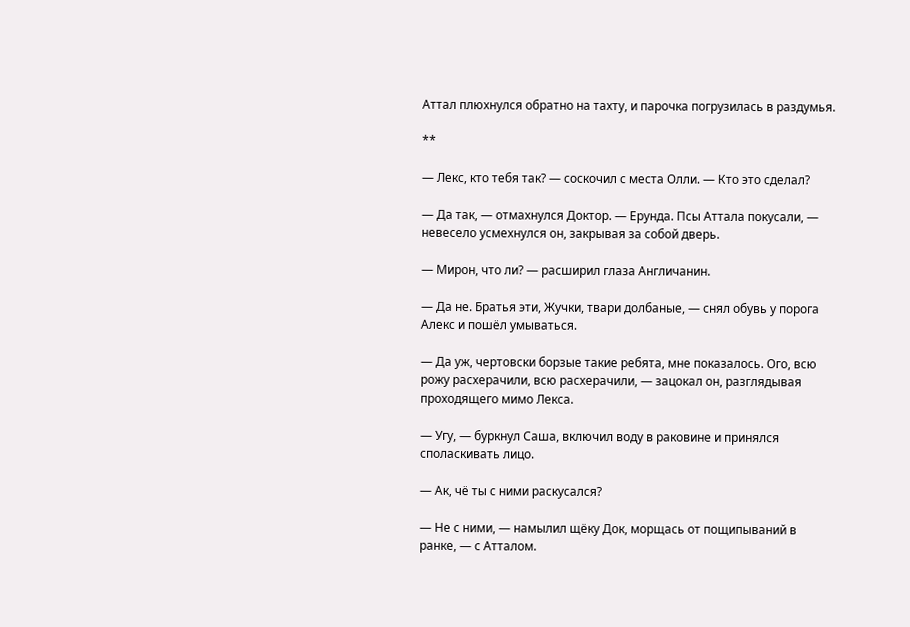Аттал плюхнулся обратно на тахту, и парочка погрузилась в раздумья.

**

— Лекс, кто тебя так? — соскочил с места Олли. — Кто это сделал?

— Да так, — отмахнулся Доктор. — Ерунда. Псы Аттала покусали, — невесело усмехнулся он, закрывая за собой дверь.

— Мирон, что ли? — расширил глаза Англичанин.

— Да не. Братья эти, Жучки, твари долбаные, — снял обувь у порога Алекс и пошёл умываться.

— Да уж, чертовски борзые такие ребята, мне показалось. Ого, всю рожу расхерачили, всю расхерачили, — зацокал он, разглядывая проходящего мимо Лекса.

— Угу, — буркнул Саша, включил воду в раковине и принялся споласкивать лицо.

— Ак, чё ты с ними раскусался?

— Не с ними, — намылил щёку Док, морщась от пощипываний в ранке, — с Атталом.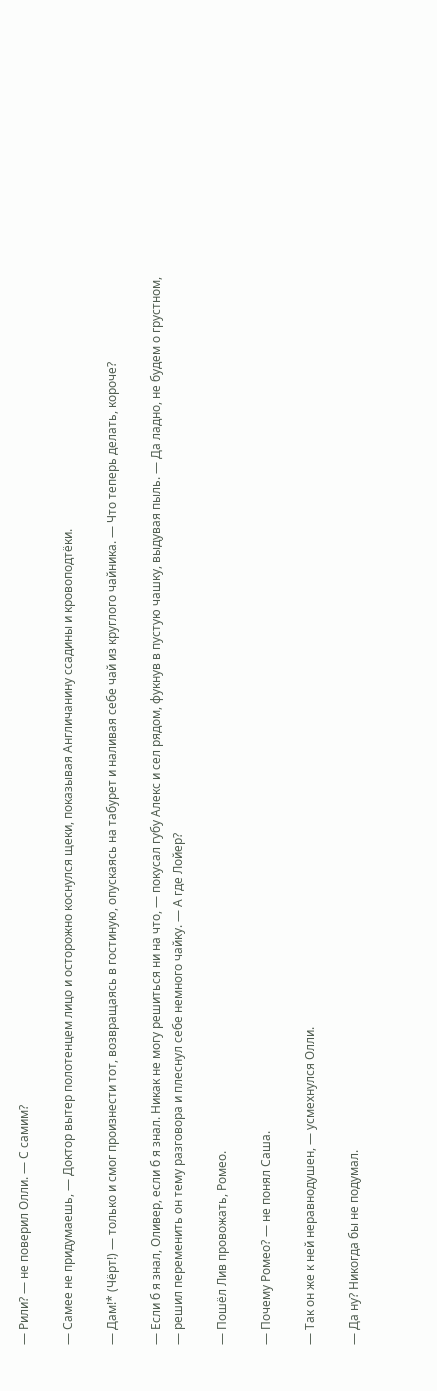— Рили? — не поверил Олли. — С самим?

— Самее не придумаешь, — Доктор вытер полотенцем лицо и осторожно коснулся щеки, показывая Англичанину ссадины и кровоподтёки.

— Дам!* (Чёрт!) — только и смог произнести тот, возвращаясь в гостиную, опускаясь на табурет и наливая себе чай из круглого чайника. — Что теперь делать, короче?

— Если б я знал, Оливер, если б я знал. Никак не могу решиться ни на что, — покусал губу Алекс и сел рядом, фукнув в пустую чашку, выдувая пыль. — Да ладно, не будем о грустном, — решил переменить он тему разговора и плеснул себе немного чайку. — А где Лойер?

— Пошёл Лив провожать, Ромео.

— Почему Ромео? — не понял Саша.

— Так он же к ней неравнодушен, — усмехнулся Олли.

— Да ну? Никогда бы не подумал.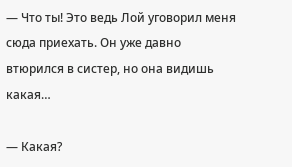— Что ты! Это ведь Лой уговорил меня сюда приехать. Он уже давно втюрился в систер, но она видишь какая…

— Какая?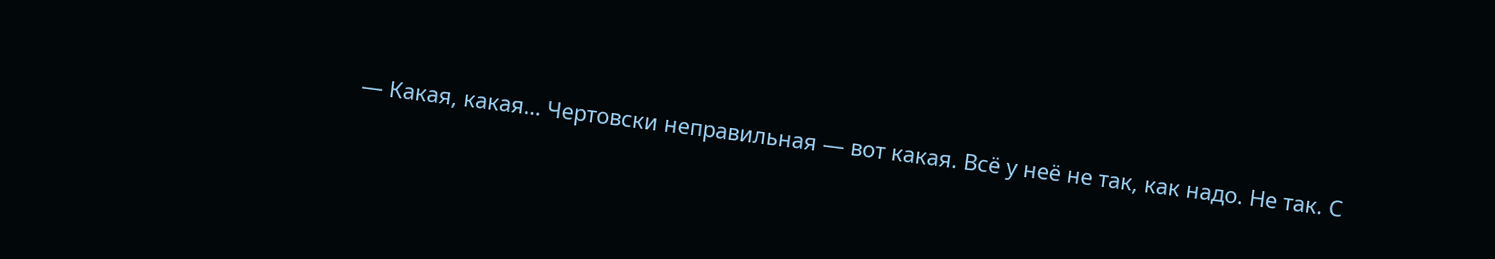— Какая, какая… Чертовски неправильная — вот какая. Всё у неё не так, как надо. Не так. С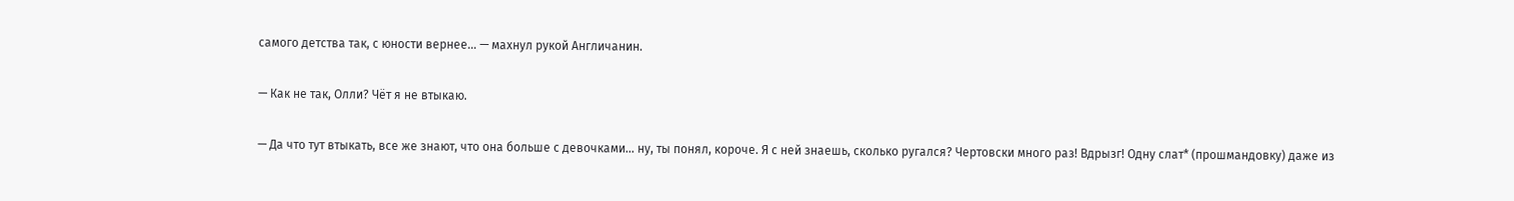самого детства так, с юности вернее… — махнул рукой Англичанин.

— Как не так, Олли? Чёт я не втыкаю.

— Да что тут втыкать, все же знают, что она больше с девочками… ну, ты понял, короче. Я с ней знаешь, сколько ругался? Чертовски много раз! Вдрызг! Одну слат* (прошмандовку) даже из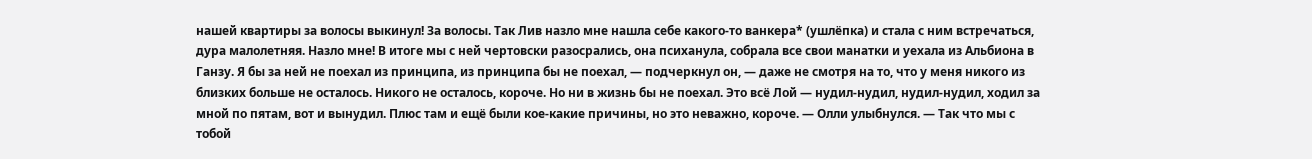нашей квартиры за волосы выкинул! За волосы. Так Лив назло мне нашла себе какого-то ванкера* (ушлёпка) и стала с ним встречаться, дура малолетняя. Назло мне! В итоге мы с ней чертовски разосрались, она психанула, собрала все свои манатки и уехала из Альбиона в Ганзу. Я бы за ней не поехал из принципа, из принципа бы не поехал, — подчеркнул он, — даже не смотря на то, что у меня никого из близких больше не осталось. Никого не осталось, короче. Но ни в жизнь бы не поехал. Это всё Лой — нудил-нудил, нудил-нудил, ходил за мной по пятам, вот и вынудил. Плюс там и ещё были кое-какие причины, но это неважно, короче. — Олли улыбнулся. — Так что мы с тобой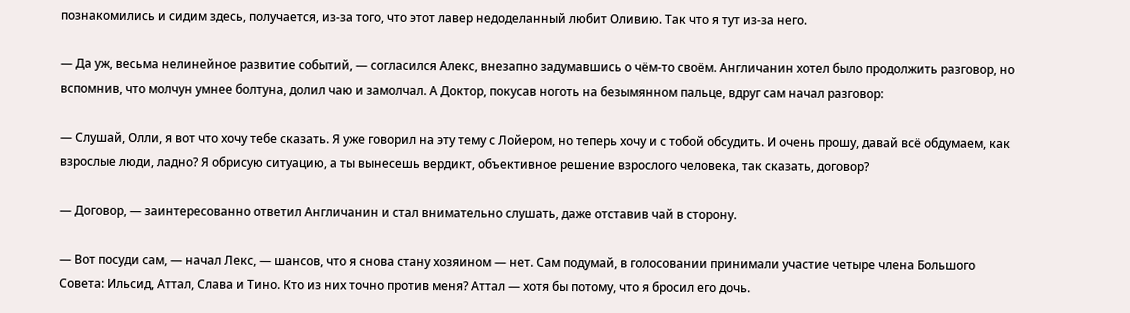познакомились и сидим здесь, получается, из-за того, что этот лавер недоделанный любит Оливию. Так что я тут из-за него.

— Да уж, весьма нелинейное развитие событий, — согласился Алекс, внезапно задумавшись о чём-то своём. Англичанин хотел было продолжить разговор, но вспомнив, что молчун умнее болтуна, долил чаю и замолчал. А Доктор, покусав ноготь на безымянном пальце, вдруг сам начал разговор:

— Слушай, Олли, я вот что хочу тебе сказать. Я уже говорил на эту тему с Лойером, но теперь хочу и с тобой обсудить. И очень прошу, давай всё обдумаем, как взрослые люди, ладно? Я обрисую ситуацию, а ты вынесешь вердикт, объективное решение взрослого человека, так сказать, договор?

— Договор, — заинтересованно ответил Англичанин и стал внимательно слушать, даже отставив чай в сторону.

— Вот посуди сам, — начал Лекс, — шансов, что я снова стану хозяином — нет. Сам подумай, в голосовании принимали участие четыре члена Большого Совета: Ильсид, Аттал, Слава и Тино. Кто из них точно против меня? Аттал — хотя бы потому, что я бросил его дочь.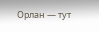Орлан — тут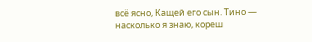всё ясно, Кащей его сын. Тино — насколько я знаю, кореш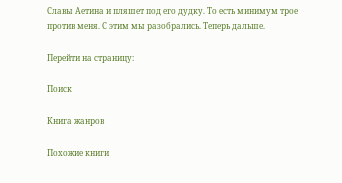Славы Аетина и пляшет под его дудку. То есть минимум трое против меня. С этим мы разобрались. Теперь дальше.

Перейти на страницу:

Поиск

Книга жанров

Похожие книги